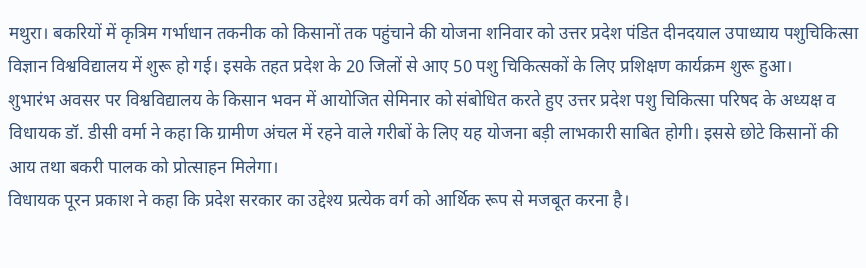मथुरा। बकरियों में कृत्रिम गर्भाधान तकनीक को किसानों तक पहुंचाने की योजना शनिवार को उत्तर प्रदेश पंडित दीनदयाल उपाध्याय पशुचिकित्सा विज्ञान विश्वविद्यालय में शुरू हो गई। इसके तहत प्रदेश के 20 जिलों से आए 50 पशु चिकित्सकों के लिए प्रशिक्षण कार्यक्रम शुरू हुआ।
शुभारंभ अवसर पर विश्वविद्यालय के किसान भवन में आयोजित सेमिनार को संबोधित करते हुए उत्तर प्रदेश पशु चिकित्सा परिषद के अध्यक्ष व विधायक डॉ. डीसी वर्मा ने कहा कि ग्रामीण अंचल में रहने वाले गरीबों के लिए यह योजना बड़ी लाभकारी साबित होगी। इससे छोटे किसानों की आय तथा बकरी पालक को प्रोत्साहन मिलेगा।
विधायक पूरन प्रकाश ने कहा कि प्रदेश सरकार का उद्देश्य प्रत्येक वर्ग को आर्थिक रूप से मजबूत करना है।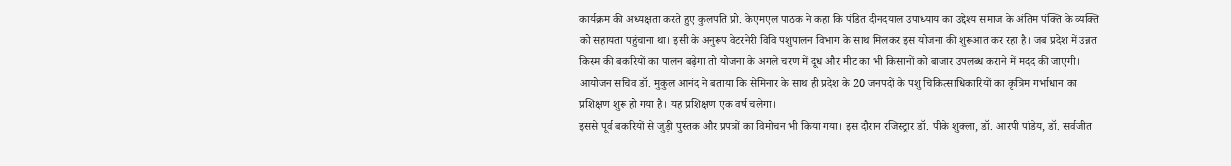कार्यक्रम की अध्यक्षता करते हुए कुलपति प्रो. केएमएल पाठक ने कहा कि पंडित दीनदयाल उपाध्याय का उद्देश्य समाज के अंतिम पंक्ति के व्यक्ति को सहायता पहुंचाना था। इसी के अनुरूप वेटरनेरी विवि पशुपालन विभाग के साथ मिलकर इस योजना की शुरूआत कर रहा है। जब प्रदेश में उन्नत किस्म की बकरियों का पालन बढ़ेगा तो योजना के अगले चरण में दूध और मीट का भी किसानों को बाजार उपलब्ध कराने में मदद की जाएगी।
आयोजन सचिव डॉ. मुकुल आनंद ने बताया कि सेमिनार के साथ ही प्रदेश के 20 जनपदों के पशु चिकित्साधिकारियों का कृत्रिम गर्भाधान का प्रशिक्षण शुरू हो गया है। यह प्रशिक्षण एक वर्ष चलेगा।
इससे पूर्व बकरियों से जुड़ी पुस्तक और प्रपत्रों का विमोचन भी किया गया। इस दौरान रजिस्ट्रार डॉ. पीके शुक्ला, डॉ. आरपी पांडेय, डॉ. सर्वजीत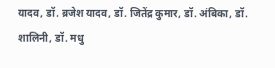यादव, डॉ. ब्रजेश यादव, डॉ. जितेंद्र कुमार, डॉ. अंबिका, डॉ. शालिनी, डॉ. मधु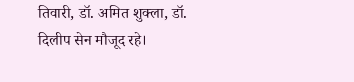तिवारी, डॉ. अमित शुक्ला, डॉ. दिलीप सेन मौजूद रहे।